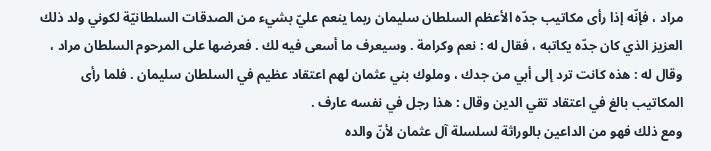مراد ، فإنّه إذا رأى مكاتيب جدّه الأعظم السلطان سليمان ربما ينعم عليّ بشيء من الصدقات السلطانيّة لكوني ولد ذلك العزيز الذي كان جدّه يكاتبه ، فقال له : نعم وكرامة . وسيعرف ما أسعى فيه لك . فعرضها على المرحوم السلطان مراد ، وقال له : هذه كانت ترد إلى أبي من جدك ، وملوك بني عثمان لهم اعتقاد عظيم في السلطان سليمان . فلما رأى المكاتيب بالغ في اعتقاد تقي الدين وقال : هذا رجل في نفسه عارف .
ومع ذلك فهو من الداعين بالوراثة لسلسلة آل عثمان لأنّ والده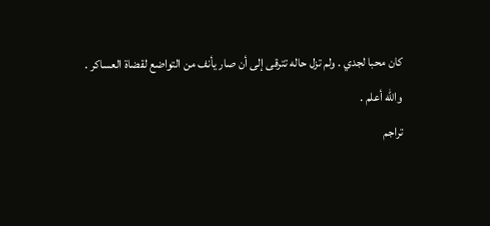كان محبا لجدي . ولم تزل حاله تترقى إلى أن صار يأنف من التواضع لقضاة العساكر .
واللّه أعلم .
تراجم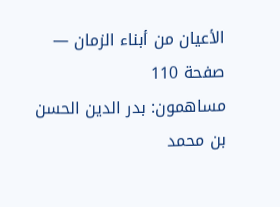الأعيان من أبناء الزمان — صفحة 110
مساهمون: بدر الدين الحسن بن محمد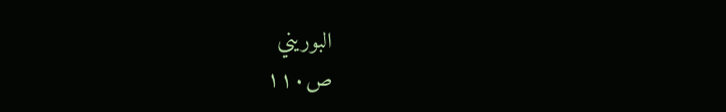البوريني
ص١١٠